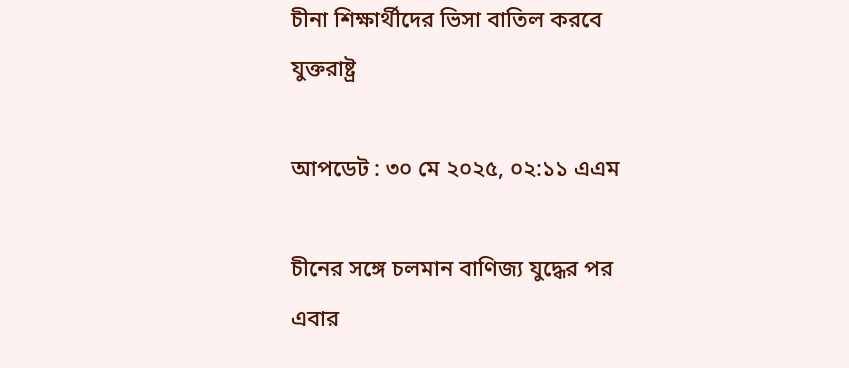চীনা শিক্ষার্থীদের ভিসা বাতিল করবে যুক্তরাষ্ট্র

আপডেট : ৩০ মে ২০২৫, ০২:১১ এএম

চীনের সঙ্গে চলমান বাণিজ্য যুদ্ধের পর এবার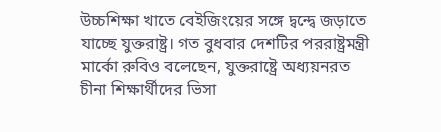উচ্চশিক্ষা খাতে বেইজিংয়ের সঙ্গে দ্বন্দ্বে জড়াতে যাচ্ছে যুক্তরাষ্ট্র। গত বুধবার দেশটির পররাষ্ট্রমন্ত্রী মার্কো রুবিও বলেছেন, যুক্তরাষ্ট্রে অধ্যয়নরত চীনা শিক্ষার্থীদের ভিসা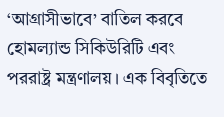‘আগ্রাসীভাবে’ বাতিল করবে হোমল্যান্ড সিকিউরিটি এবং পররাষ্ট্র মন্ত্রণালয়। এক বিবৃতিতে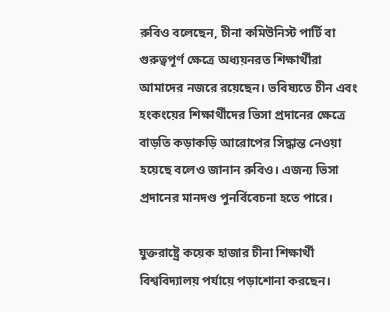রুবিও বলেছেন, চীনা কমিউনিস্ট পার্টি বা গুরুত্বপূর্ণ ক্ষেত্রে অধ্যয়নরত শিক্ষার্থীরা আমাদের নজরে রয়েছেন। ভবিষ্যতে চীন এবং হংকংয়ের শিক্ষার্থীদের ভিসা প্রদানের ক্ষেত্রে বাড়তি কড়াকড়ি আরোপের সিদ্ধান্ত নেওয়া হয়েছে বলেও জানান রুবিও। এজন্য ভিসা প্রদানের মানদণ্ড পুনর্বিবেচনা হতে পারে।

যুক্তরাষ্ট্রে কয়েক হাজার চীনা শিক্ষার্থী বিশ্ববিদ্যালয় পর্যায়ে পড়াশোনা করছেন।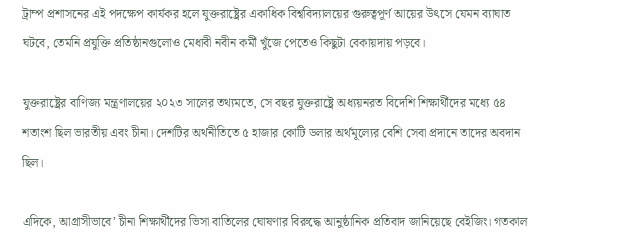ট্রাম্প প্রশাসনের এই পদক্ষেপ কার্যকর হলে যুক্তরাষ্ট্রের একাধিক বিশ্ববিদ্যালয়ের গুরুত্বপূর্ণ আয়ের উৎসে যেমন ব্যাঘাত ঘটবে, তেমনি প্রযুক্তি প্রতিষ্ঠানগুলোও মেধাবী নবীন কর্মী খুঁজে পেতেও কিছুটা বেকায়দায় পড়বে।

যুক্তরাষ্ট্রের বাণিজ্য মন্ত্রণালয়ের ২০২৩ সালের তথ্যমতে, সে বছর যুক্তরাষ্ট্রে অধ্যয়নরত বিদেশি শিক্ষার্থীদের মধ্যে ৫৪ শতাংশ ছিল ভারতীয় এবং চীনা। দেশটির অর্থনীতিতে ৫ হাজার কোটি ডলার অর্থমূল্যের বেশি সেবা প্রদানে তাদের অবদান ছিল।

এদিকে, আগ্রাসীভাবে’ চীনা শিক্ষার্থীদের ভিসা বাতিলের ঘোষণার বিরুদ্ধে আনুষ্ঠানিক প্রতিবাদ জানিয়েছে বেইজিং। গতকাল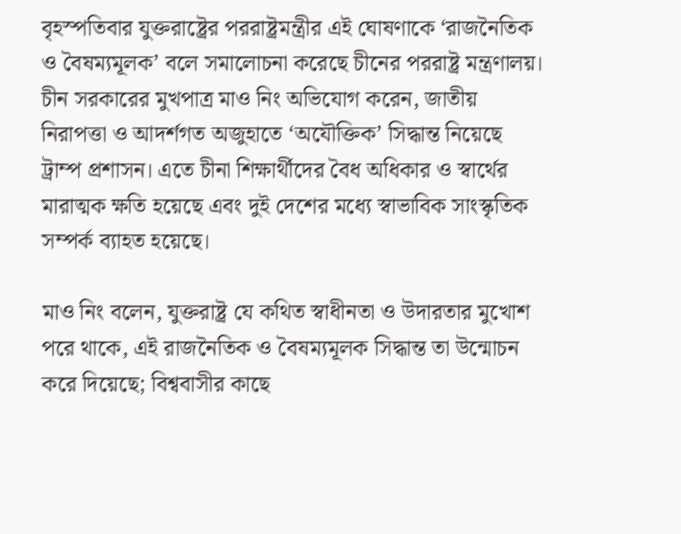বৃহস্পতিবার যুক্তরাষ্ট্রের পররাষ্ট্রমন্ত্রীর এই ঘোষণাকে ‘রাজনৈতিক ও বৈষম্যমূলক’ বলে সমালোচনা করেছে চীনের পররাষ্ট্র মন্ত্রণালয়। চীন সরকারের মুখপাত্র মাও নিং অভিযোগ করেন, জাতীয় নিরাপত্তা ও আদর্শগত অজুহাতে ‘অযৌক্তিক’ সিদ্ধান্ত নিয়েছে ট্রাম্প প্রশাসন। এতে চীনা শিক্ষার্থীদের বৈধ অধিকার ও স্বার্থের মারাত্মক ক্ষতি হয়েছে এবং দুই দেশের মধ্যে স্বাভাবিক সাংস্কৃতিক সম্পর্ক ব্যাহত হয়েছে।

মাও নিং বলেন, যুক্তরাষ্ট্র যে কথিত স্বাধীনতা ও উদারতার মুখোশ পরে থাকে, এই রাজনৈতিক ও বৈষম্যমূলক সিদ্ধান্ত তা উন্মোচন করে দিয়েছে; বিশ্ববাসীর কাছে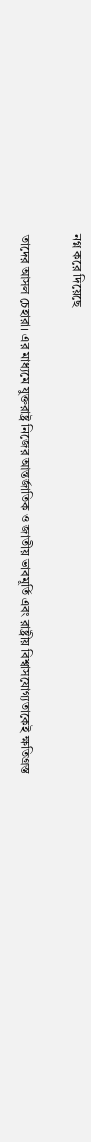নগ্ন করে দিয়েছে

তাদের আসল চেহারা। এর মাধ্যমে যুক্তরাষ্ট্র নিজের আন্তর্জাতিক ও জাতীয় ভাবমূর্তি এবং রাষ্ট্রীয় বিশ্বাসযোগ্যতাকেই ক্ষতিগ্রস্ত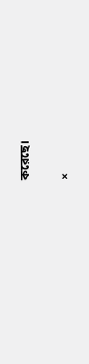করেছে।

×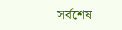সর্বশেষ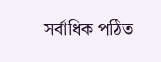সর্বাধিক পঠিত